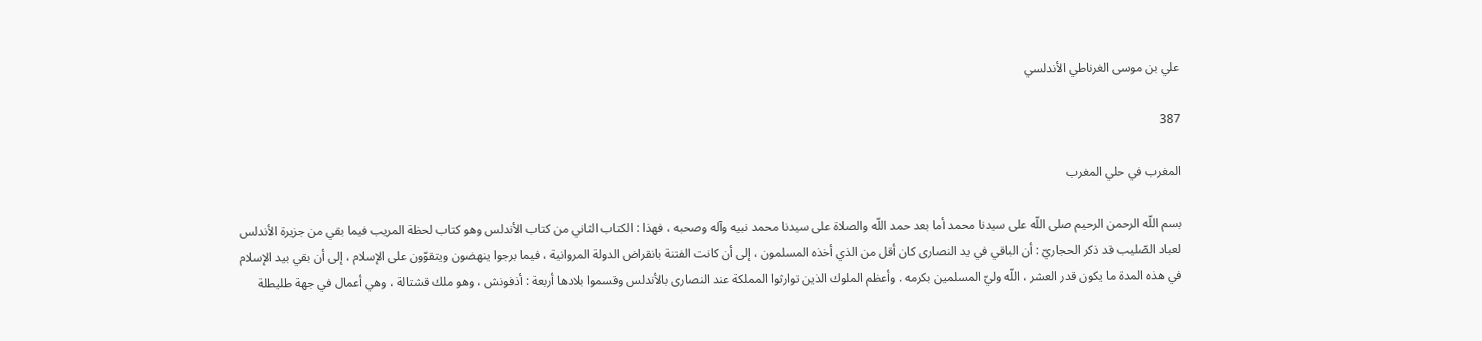علي بن موسى الغرناطي الأندلسي

387

المغرب في حلي المغرب

بسم اللّه الرحمن الرحيم صلى اللّه على سيدنا محمد أما بعد حمد اللّه والصلاة على سيدنا محمد نبيه وآله وصحبه ، فهذا : الكتاب الثاني من كتاب الأندلس وهو كتاب لحظة المريب فيما بقي من جزيرة الأندلس لعباد الصّليب قد ذكر الحجاريّ : أن الباقي في يد النصارى كان أقل من الذي أخذه المسلمون ، إلى أن كانت الفتنة بانقراض الدولة المروانية ، فيما برجوا ينهضون ويتقوّون على الإسلام ، إلى أن بقي بيد الإسلام في هذه المدة ما يكون قدر العشر ، اللّه وليّ المسلمين بكرمه . وأعظم الملوك الذين توارثوا المملكة عند النصارى بالأندلس وقسموا بلادها أربعة : أذفونش ، وهو ملك قشتالة ، وهي أعمال في جهة طليطلة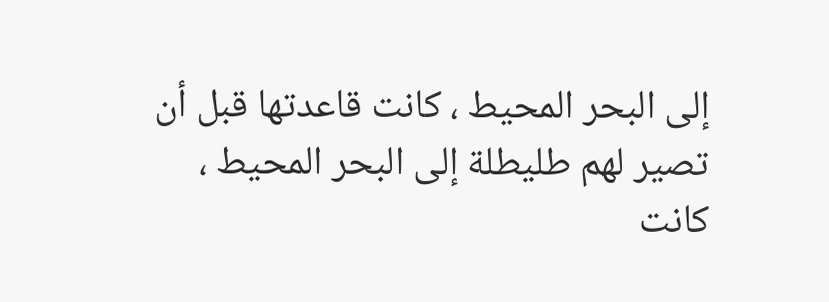إلى البحر المحيط ، كانت قاعدتها قبل أن تصير لهم طليطلة إلى البحر المحيط ، كانت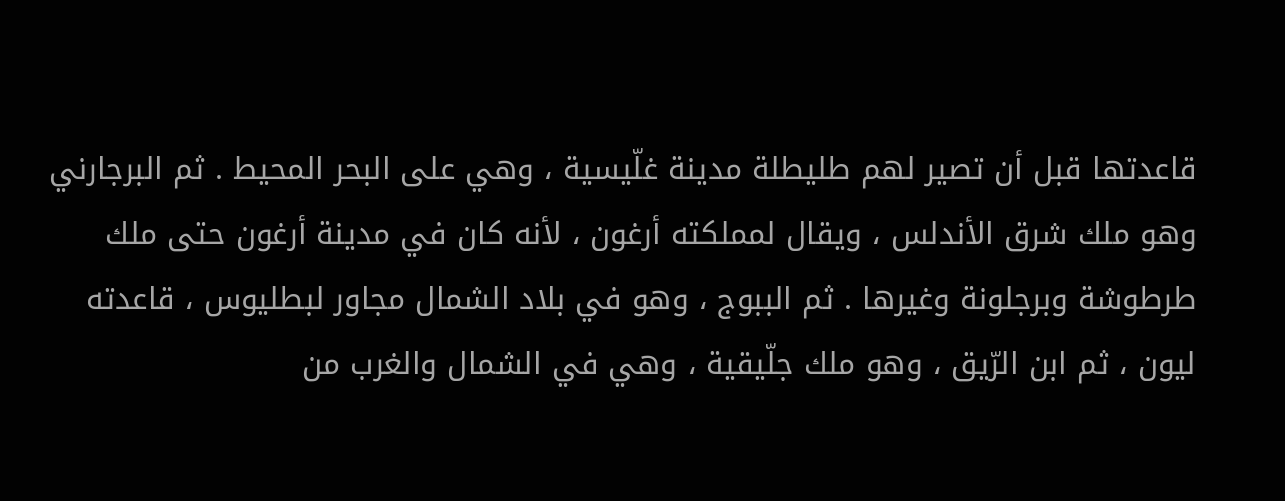قاعدتها قبل أن تصير لهم طليطلة مدينة غلّيسية ، وهي على البحر المحيط . ثم البرجارني وهو ملك شرق الأندلس ، ويقال لمملكته أرغون ، لأنه كان في مدينة أرغون حتى ملك طرطوشة وبرجلونة وغيرها . ثم الببوج ، وهو في بلاد الشمال مجاور لبطليوس ، قاعدته ليون ، ثم ابن الرّيق ، وهو ملك جلّيقية ، وهي في الشمال والغرب من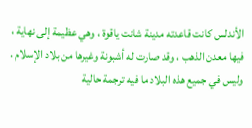الأندلس كانت قاعدته مدينة شانت ياقوة ، وهي عظيمة إلى نهاية ، فيها معدن الذهب ، وقد صارت له أشبونة وغيرها من بلاد الإسلام . وليس في جميع هذه البلاد ما فيه ترجمة حالية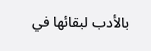بالأدب لبقائها في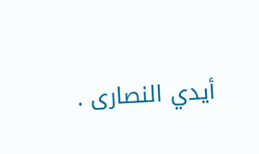أيدي النصارى .